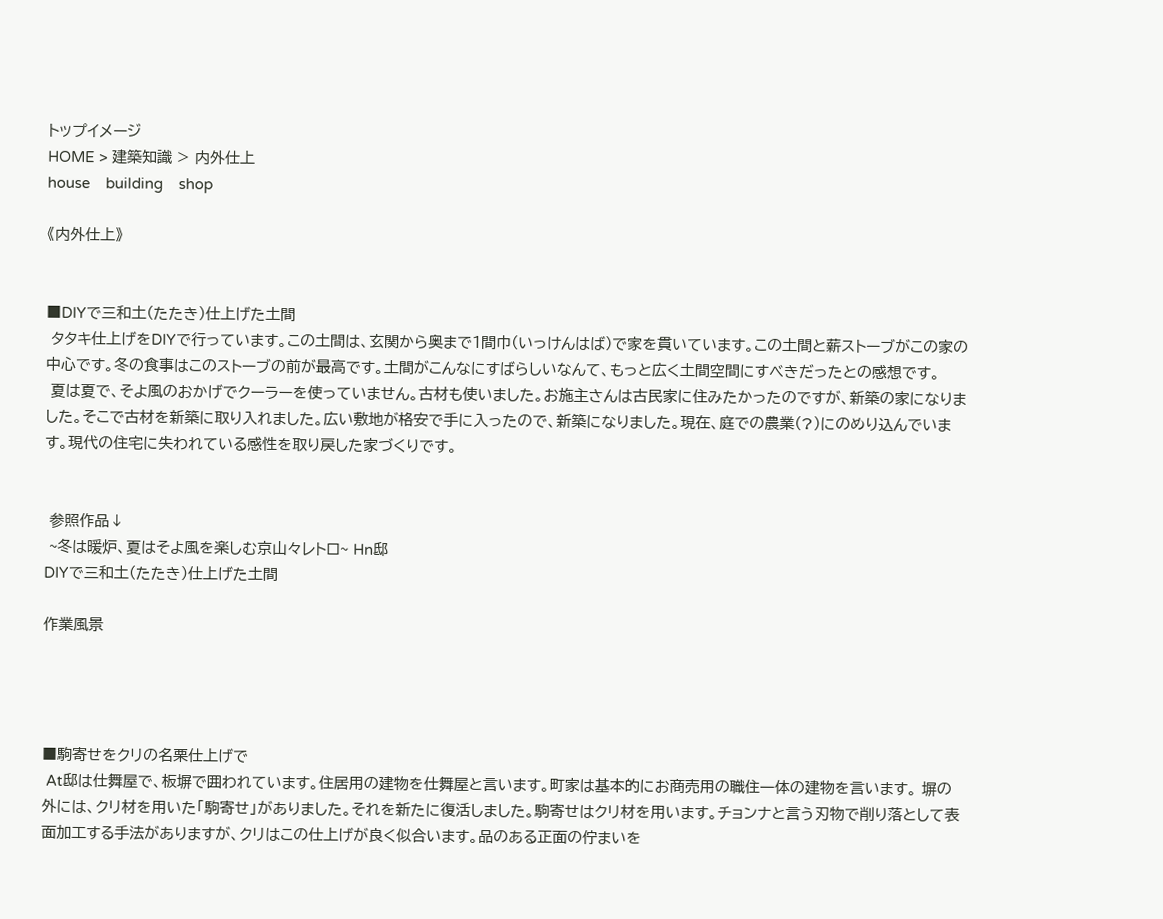トップイメージ
HOME > 建築知識 > 内外仕上
house    building    shop

《内外仕上》


■DIYで三和土(たたき)仕上げた土間
 タタキ仕上げをDIYで行っています。この土間は、玄関から奥まで1間巾(いっけんはば)で家を貫いています。この土間と薪ストーブがこの家の中心です。冬の食事はこのストーブの前が最高です。土間がこんなにすばらしいなんて、もっと広く土間空間にすべきだったとの感想です。
 夏は夏で、そよ風のおかげでクーラーを使っていません。古材も使いました。お施主さんは古民家に住みたかったのですが、新築の家になりました。そこで古材を新築に取り入れました。広い敷地が格安で手に入ったので、新築になりました。現在、庭での農業(?)にのめり込んでいます。現代の住宅に失われている感性を取り戻した家づくりです。


 参照作品↓
 ~冬は暖炉、夏はそよ風を楽しむ京山々レトロ~ Hn邸
DIYで三和土(たたき)仕上げた土間

作業風景




■駒寄せをクリの名栗仕上げで
 At邸は仕舞屋で、板塀で囲われています。住居用の建物を仕舞屋と言います。町家は基本的にお商売用の職住一体の建物を言います。 塀の外には、クリ材を用いた「駒寄せ」がありました。それを新たに復活しました。駒寄せはクリ材を用います。チョンナと言う刃物で削り落として表面加工する手法がありますが、クリはこの仕上げが良く似合います。品のある正面の佇まいを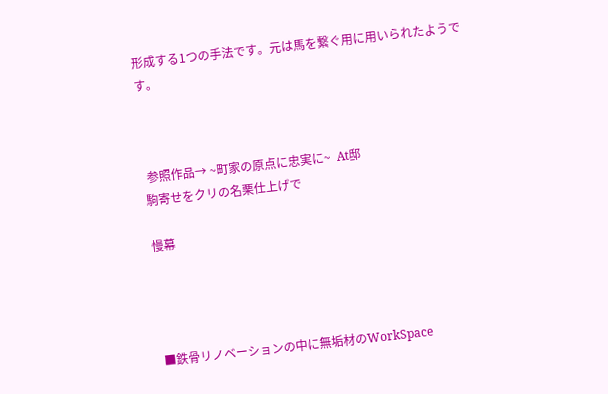形成する1つの手法です。元は馬を繋ぐ用に用いられたようです。



 参照作品→ ~町家の原点に忠実に~  At邸
駒寄せをクリの名栗仕上げで

慢幕




■鉄骨リノベーションの中に無垢材のWorkSpace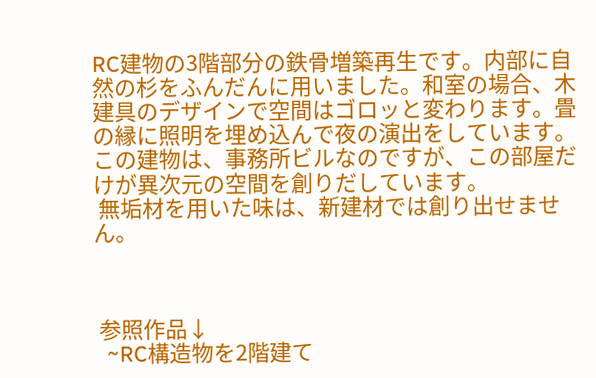RC建物の3階部分の鉄骨増築再生です。内部に自然の杉をふんだんに用いました。和室の場合、木建具のデザインで空間はゴロッと変わります。畳の縁に照明を埋め込んで夜の演出をしています。この建物は、事務所ビルなのですが、この部屋だけが異次元の空間を創りだしています。
 無垢材を用いた味は、新建材では創り出せません。



 参照作品↓
  ~RC構造物を2階建て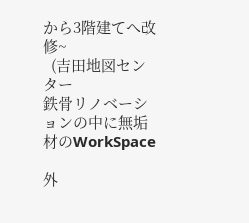から3階建てへ改修~
  (吉田地図センター
鉄骨リノベーションの中に無垢材のWorkSpace

外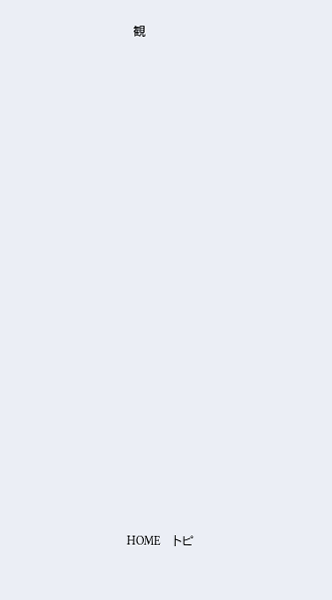観
























HOME    トピ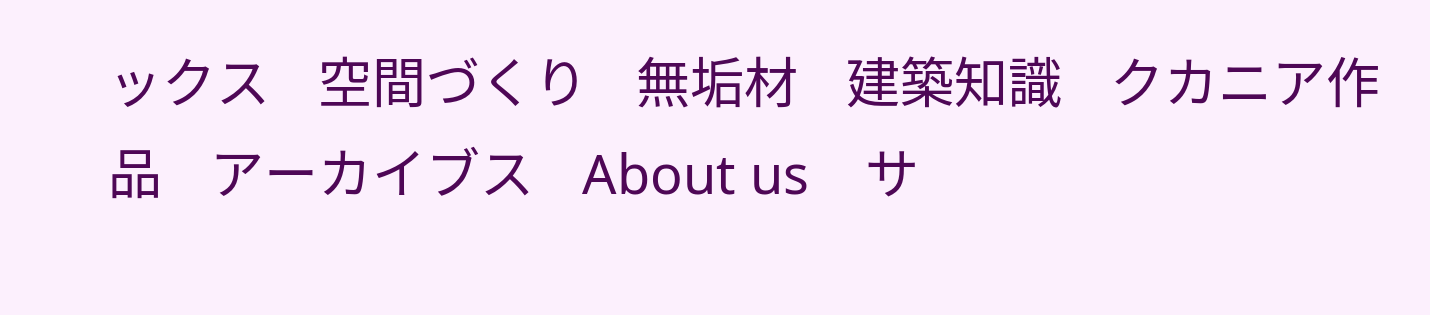ックス    空間づくり    無垢材    建築知識    クカニア作品    アーカイブス    About us    サ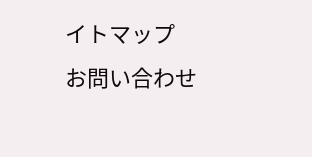イトマップ    お問い合わせ